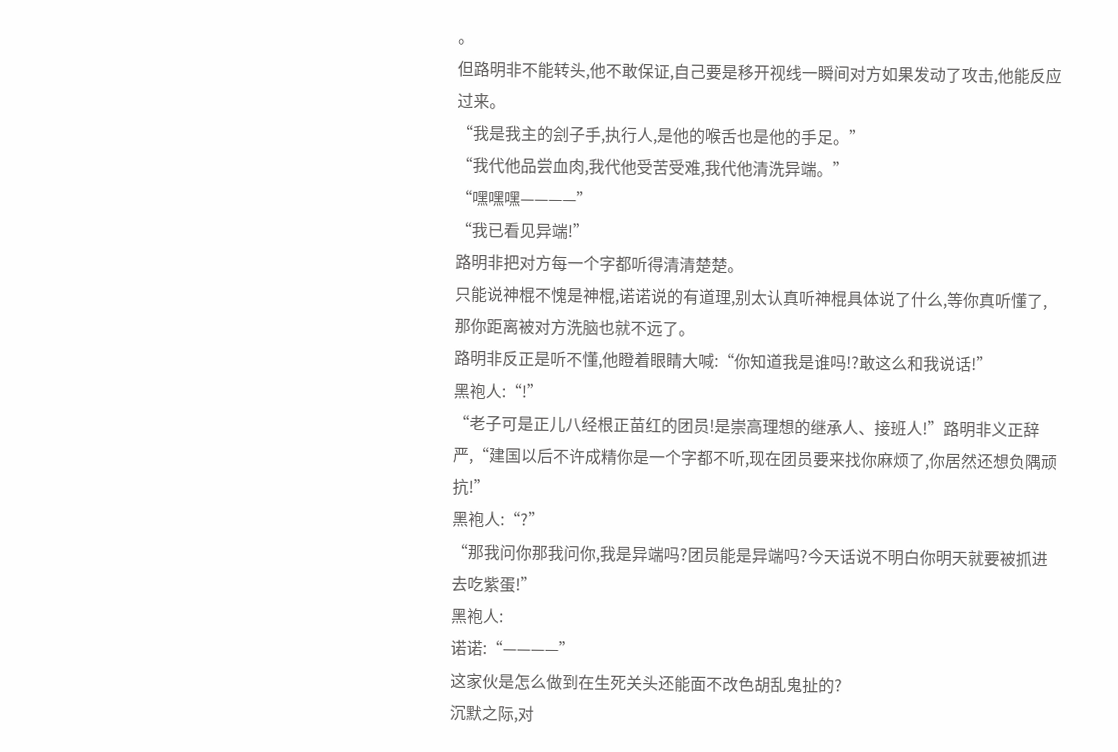。
但路明非不能转头,他不敢保证,自己要是移开视线一瞬间对方如果发动了攻击,他能反应过来。
“我是我主的刽子手,执行人,是他的喉舌也是他的手足。”
“我代他品尝血肉,我代他受苦受难,我代他清洗异端。”
“嘿嘿嘿————”
“我已看见异端!”
路明非把对方每一个字都听得清清楚楚。
只能说神棍不愧是神棍,诺诺说的有道理,别太认真听神棍具体说了什么,等你真听懂了,那你距离被对方洗脑也就不远了。
路明非反正是听不懂,他瞪着眼睛大喊:“你知道我是谁吗!?敢这么和我说话!”
黑袍人:“!”
“老子可是正儿八经根正苗红的团员!是崇高理想的继承人、接班人!”路明非义正辞严,“建国以后不许成精你是一个字都不听,现在团员要来找你麻烦了,你居然还想负隅顽抗!”
黑袍人:“?”
“那我问你那我问你,我是异端吗?团员能是异端吗?今天话说不明白你明天就要被抓进去吃紫蛋!”
黑袍人:
诺诺:“————”
这家伙是怎么做到在生死关头还能面不改色胡乱鬼扯的?
沉默之际,对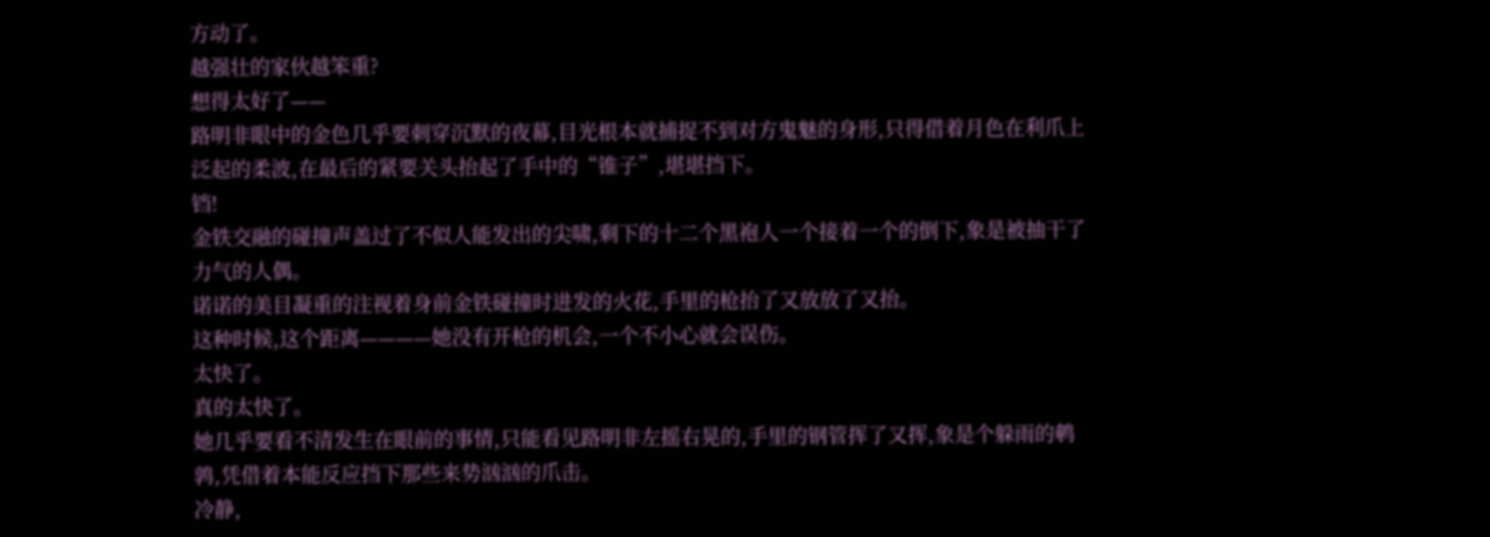方动了。
越强壮的家伙越笨重?
想得太好了——
路明非眼中的金色几乎要刺穿沉默的夜幕,目光根本就捕捉不到对方鬼魅的身形,只得借着月色在利爪上泛起的柔波,在最后的紧要关头抬起了手中的“锥子”,堪堪挡下。
铛!
金铁交融的碰撞声盖过了不似人能发出的尖啸,剩下的十二个黑袍人一个接着一个的倒下,象是被抽干了力气的人偶。
诺诺的美目凝重的注视着身前金铁碰撞时进发的火花,手里的枪抬了又放放了又抬。
这种时候,这个距离————她没有开枪的机会,一个不小心就会误伤。
太快了。
真的太快了。
她几乎要看不清发生在眼前的事情,只能看见路明非左摇右晃的,手里的钢管挥了又挥,象是个躲雨的鹌鹑,凭借着本能反应挡下那些来势汹汹的爪击。
冷静,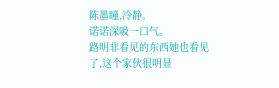陈墨瞳,冷静。
诺诺深吸一口气。
路明非看见的东西她也看见了,这个家伙很明显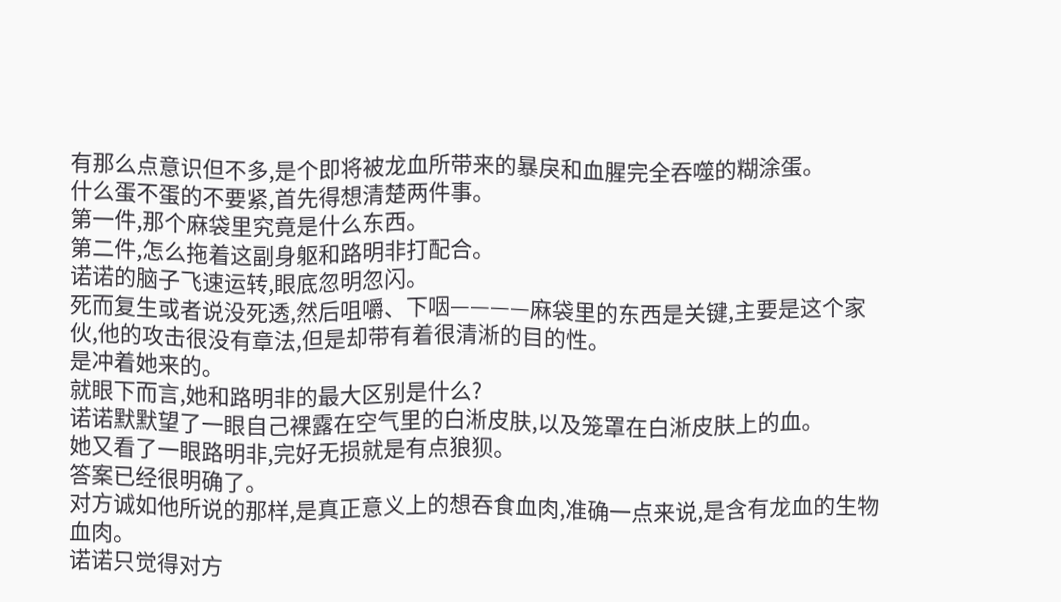有那么点意识但不多,是个即将被龙血所带来的暴戾和血腥完全吞噬的糊涂蛋。
什么蛋不蛋的不要紧,首先得想清楚两件事。
第一件,那个麻袋里究竟是什么东西。
第二件,怎么拖着这副身躯和路明非打配合。
诺诺的脑子飞速运转,眼底忽明忽闪。
死而复生或者说没死透,然后咀嚼、下咽————麻袋里的东西是关键,主要是这个家伙,他的攻击很没有章法,但是却带有着很清淅的目的性。
是冲着她来的。
就眼下而言,她和路明非的最大区别是什么?
诺诺默默望了一眼自己裸露在空气里的白淅皮肤,以及笼罩在白淅皮肤上的血。
她又看了一眼路明非,完好无损就是有点狼狈。
答案已经很明确了。
对方诚如他所说的那样,是真正意义上的想吞食血肉,准确一点来说,是含有龙血的生物血肉。
诺诺只觉得对方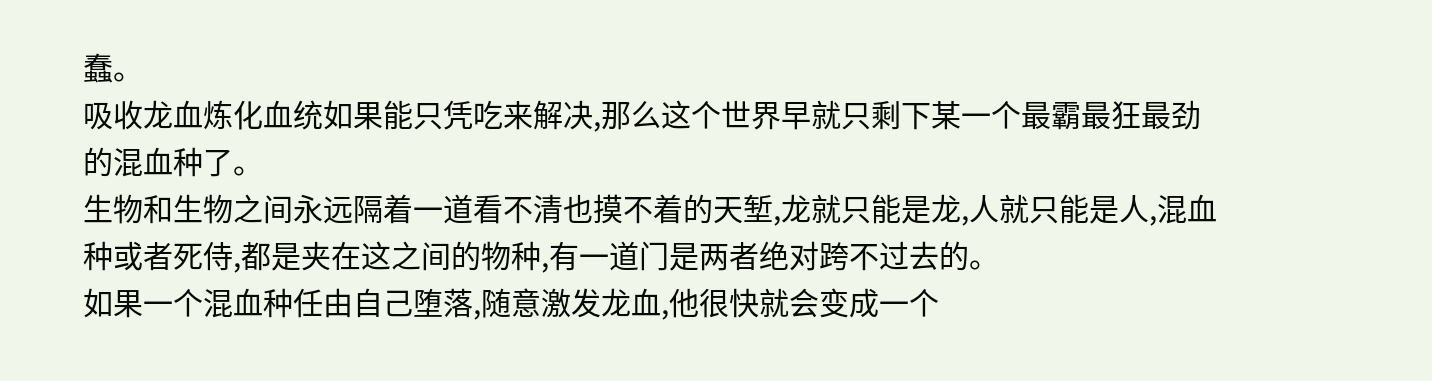蠢。
吸收龙血炼化血统如果能只凭吃来解决,那么这个世界早就只剩下某一个最霸最狂最劲的混血种了。
生物和生物之间永远隔着一道看不清也摸不着的天堑,龙就只能是龙,人就只能是人,混血种或者死侍,都是夹在这之间的物种,有一道门是两者绝对跨不过去的。
如果一个混血种任由自己堕落,随意激发龙血,他很快就会变成一个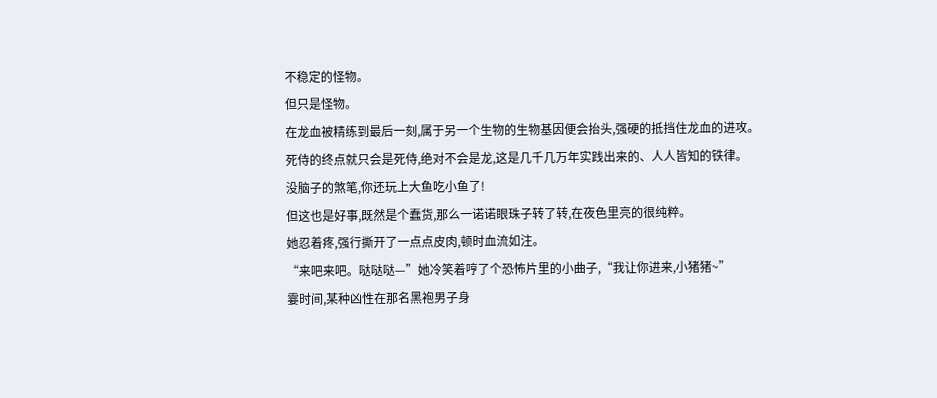不稳定的怪物。
但只是怪物。
在龙血被精练到最后一刻,属于另一个生物的生物基因便会抬头,强硬的抵挡住龙血的进攻。
死侍的终点就只会是死侍,绝对不会是龙,这是几千几万年实践出来的、人人皆知的铁律。
没脑子的煞笔,你还玩上大鱼吃小鱼了!
但这也是好事,既然是个蠢货,那么一诺诺眼珠子转了转,在夜色里亮的很纯粹。
她忍着疼,强行撕开了一点点皮肉,顿时血流如注。
“来吧来吧。哒哒哒—”她冷笑着哼了个恐怖片里的小曲子,“我让你进来,小猪猪~”
霎时间,某种凶性在那名黑袍男子身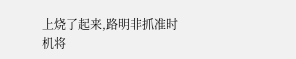上烧了起来,路明非抓准时机将